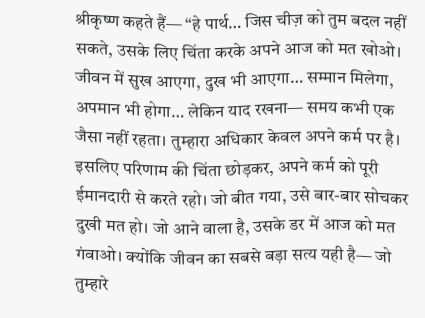श्रीकृष्ण कहते हैं— “हे पार्थ… जिस चीज़ को तुम बदल नहीं सकते, उसके लिए चिंता करके अपने आज को मत खोओ। जीवन में सुख आएगा, दुख भी आएगा… सम्मान मिलेगा, अपमान भी होगा… लेकिन याद रखना— समय कभी एक जैसा नहीं रहता। तुम्हारा अधिकार केवल अपने कर्म पर है। इसलिए परिणाम की चिंता छोड़कर, अपने कर्म को पूरी ईमानदारी से करते रहो। जो बीत गया, उसे बार-बार सोचकर दुखी मत हो। जो आने वाला है, उसके डर में आज को मत गंवाओ। क्योंकि जीवन का सबसे बड़ा सत्य यही है— जो तुम्हारे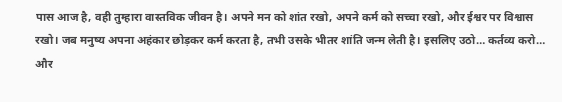पास आज है, वही तुम्हारा वास्तविक जीवन है। अपने मन को शांत रखो, अपने कर्म को सच्चा रखो, और ईश्वर पर विश्वास रखो। जब मनुष्य अपना अहंकार छोड़कर कर्म करता है, तभी उसके भीतर शांति जन्म लेती है। इसलिए उठो… कर्तव्य करो… और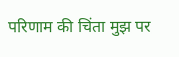परिणाम की चिंता मुझ पर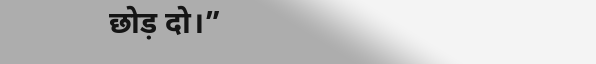छोड़ दो।”